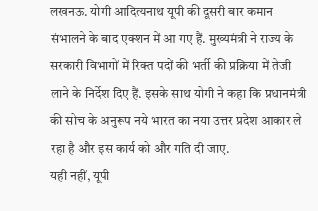लखनऊ. योगी आदित्यनाथ यूपी की दूसरी बार कमान संभालने के बाद एक्शन में आ गए हैं. मुख्यमंत्री ने राज्य के सरकारी विभागों में रिक्त पदों की भर्ती की प्रक्रिया में तेजी लाने के निर्देश दिए हैं. इसके साथ योगी ने कहा कि प्रधानमंत्री की सोच के अनुरूप नये भारत का नया उत्तर प्रदेश आकार ले रहा है और इस कार्य को और गति दी जाए.
यही नहीं, यूपी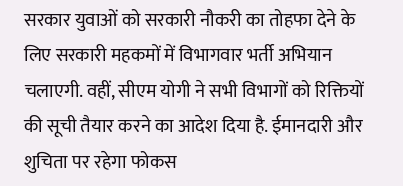सरकार युवाओं को सरकारी नौकरी का तोहफा देने के लिए सरकारी महकमों में विभागवार भर्ती अभियान चलाएगी. वहीं, सीएम योगी ने सभी विभागों को रिक्तियों की सूची तैयार करने का आदेश दिया है. ईमानदारी और शुचिता पर रहेगा फोकस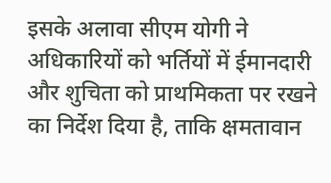इसके अलावा सीएम योगी ने अधिकारियों को भर्तियों में ईमानदारी और शुचिता को प्राथमिकता पर रखने का निर्देश दिया है, ताकि क्षमतावान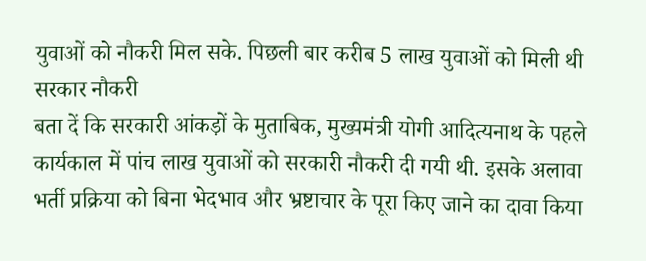युवाओं को नौकरी मिल सके. पिछली बार करीब 5 लाख युवाओं को मिली थी सरकार नौकरी
बता दें कि सरकारी आंकड़ों के मुताबिक, मुख्यमंत्री योगी आदित्यनाथ के पहले कार्यकाल में पांच लाख युवाओं को सरकारी नौकरी दी गयी थी. इसके अलावा भर्ती प्रक्रिया को बिना भेदभाव और भ्रष्टाचार के पूरा किए जाने का दावा किया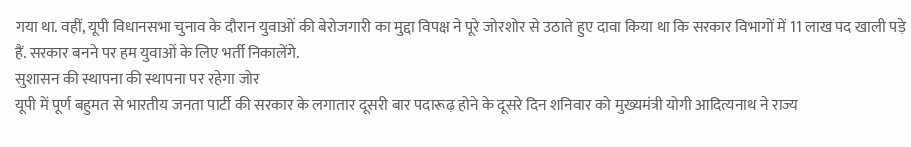गया था. वहीं, यूपी विधानसभा चुनाव के दौरान युवाओं की बेरोजगारी का मुद्दा विपक्ष ने पूरे जोरशोर से उठाते हुए दावा किया था कि सरकार विभागों में 11 लाख पद खाली पड़े हैं. सरकार बनने पर हम युवाओं के लिए भर्ती निकालेंगे.
सुशासन की स्थापना की स्थापना पर रहेगा जोर
यूपी में पूर्ण बहुमत से भारतीय जनता पार्टी की सरकार के लगातार दूसरी बार पदारूढ़ होने के दूसरे दिन शनिवार को मुख्यमंत्री योगी आदित्यनाथ ने राज्य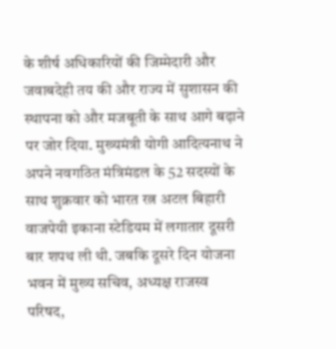के शीर्ष अधिकारियों की जिम्मेदारी और जवाबदेही तय की और राज्य में सुशासन की स्थापना को और मजबूती के साथ आगे बढ़ाने पर जोर दिया. मुख्यमंत्री योगी आदित्यनाथ ने अपने नवगठित मंत्रिमंडल के 52 सदस्यों के साथ शुक्रवार को भारत रत्न अटल बिहारी वाजपेयी इकाना स्टेडियम में लगातार दूसरी बार शपथ ली थी. जबकि दूसरे दिन योजना भवन में मुख्य सचिव, अध्यक्ष राजस्व परिषद,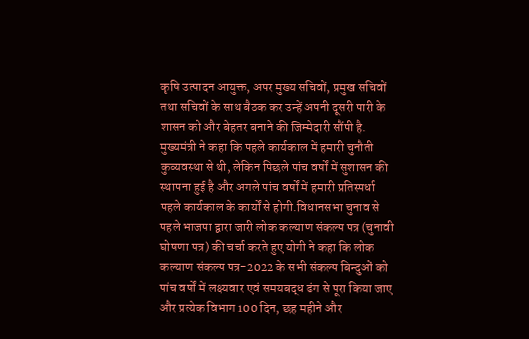कृषि उत्पादन आयुक्त, अपर मुख्य सचिवों, प्रमुख सचिवों तथा सचिवों के साथ बैठक कर उन्हें अपनी दूसरी पारी के शासन को और बेहतर बनाने की जिम्मेदारी सौंपी है.
मुख्यमंत्री ने कहा कि पहले कार्यकाल में हमारी चुनौती कुव्यवस्था से थी, लेकिन पिछले पांच वर्षों में सुशासन की स्थापना हुई है और अगले पांच वर्षों में हमारी प्रतिस्पर्धा पहले कार्यकाल के कार्यों से होगी.विधानसभा चुनाव से पहले भाजपा द्वारा जारी लोक कल्याण संकल्प पत्र (चुनावी घोषणा पत्र) की चर्चा करते हुए योगी ने कहा कि लोक कल्याण संकल्प पत्र-2022 के सभी संकल्प बिन्दुओं को पांच वर्षों में लक्ष्यवार एवं समयबद्ध ढंग से पूरा किया जाए और प्रत्येक विभाग 100 दिन, छह महीने और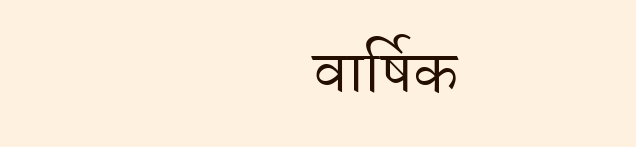वार्षिक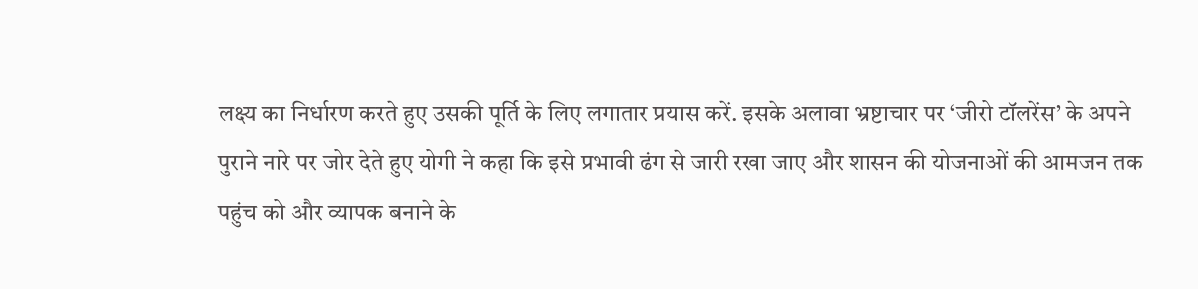लक्ष्य का निर्धारण करते हुए उसकी पूर्ति के लिए लगातार प्रयास करें. इसके अलावा भ्रष्टाचार पर ‘जीरो टॉलरेंस’ के अपने पुराने नारे पर जोर देते हुए योगी ने कहा कि इसे प्रभावी ढंग से जारी रखा जाए और शासन की योजनाओं की आमजन तक पहुंच को और व्यापक बनाने के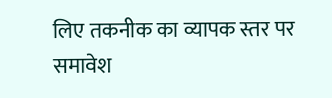लिए तकनीक का व्यापक स्तर पर समावेश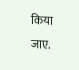किया जाए.